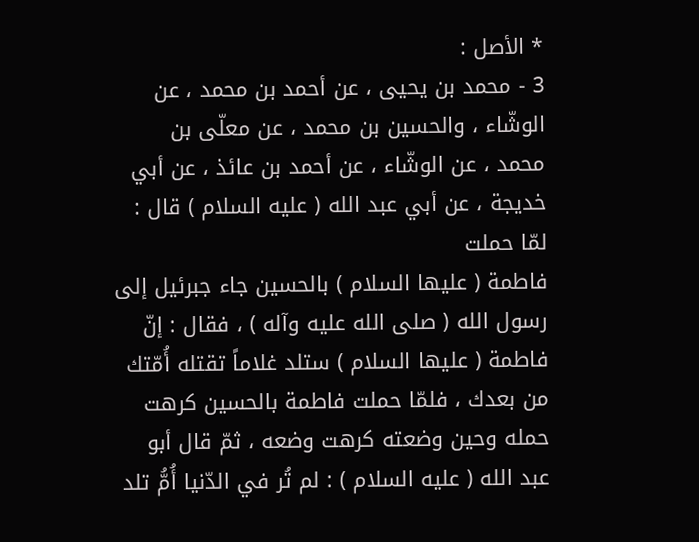* الأصل :
3 - محمد بن يحيى ، عن أحمد بن محمد ، عن الوشّاء ، والحسين بن محمد ، عن معلّى بن
محمد ، عن الوشّاء ، عن أحمد بن عائذ ، عن أبي خديجة ، عن أبي عبد الله ( عليه السلام ) قال : لمّا حملت
فاطمة ( عليها السلام ) بالحسين جاء جبرئيل إلى رسول الله ( صلى الله عليه وآله ) ، فقال : إنّ فاطمة ( عليها السلام ) ستلد غلاماً تقتله أُمّتك
من بعدك ، فلمّا حملت فاطمة بالحسين كرهت حمله وحين وضعته كرهت وضعه ، ثمّ قال أبو
عبد الله ( عليه السلام ) : لم تُر في الدّنيا أُمُّ تلد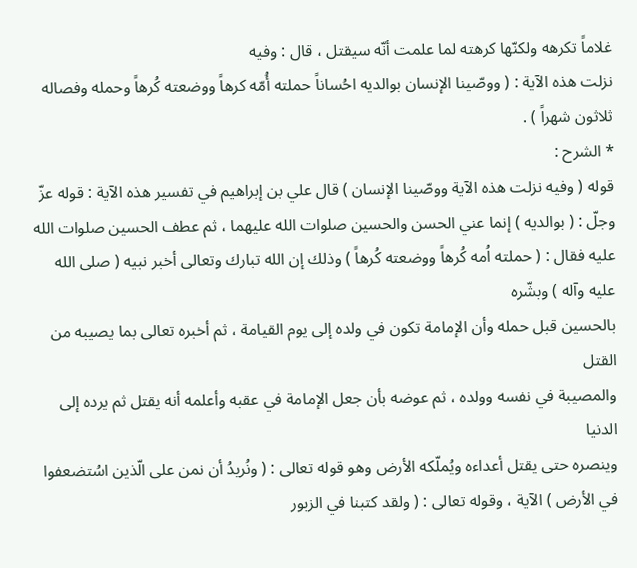غلاماً تكرهه ولكنّها كرهته لما علمت أنّه سيقتل ، قال : وفيه
نزلت هذه الآية : ( ووصّينا الإنسان بوالديه احُساناً حملته أُمّه كرهاً ووضعته كُرهاً وحمله وفصاله
ثلاثون شهراً ) .
* الشرح :
قوله ( وفيه نزلت هذه الآية ووصّينا الإنسان ) قال علي بن إبراهيم في تفسير هذه الآية : قوله عزّ
وجلّ : ( بوالديه ) إنما عني الحسن والحسين صلوات الله عليهما ، ثم عطف الحسين صلوات الله
عليه فقال : ( حملته اُمه كُرهاً ووضعته كُرهاً ) وذلك إن الله تبارك وتعالى أخبر نبيه ( صلى الله عليه وآله ) وبشّره
بالحسين قبل حمله وأن الإمامة تكون في ولده إلى يوم القيامة ، ثم أخبره تعالى بما يصيبه من القتل
والمصيبة في نفسه وولده ، ثم عوضه بأن جعل الإمامة في عقبه وأعلمه أنه يقتل ثم يرده إلى الدنيا
وينصره حتى يقتل أعداءه ويُملّكه الأرض وهو قوله تعالى : ( ونُريدُ أن نمن على الّذين اسُتضعفوا
في الأرض ) الآية ، وقوله تعالى : ( ولقد كتبنا في الزبور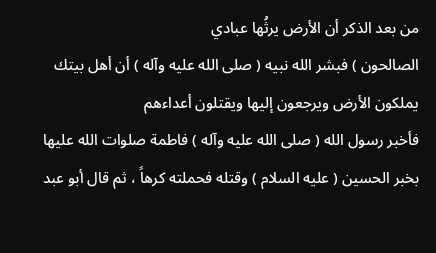من بعد الذكر أن الأرض يرثُها عبادي
الصالحون ) فبشر الله نبيه ( صلى الله عليه وآله ) أن أهل بيتك يملكون الأرض ويرجعون إليها ويقتلون أعداءهم
فأخبر رسول الله ( صلى الله عليه وآله ) فاطمة صلوات الله عليها بخبر الحسين ( عليه السلام ) وقتله فحملته كرهاً ، ثم قال أبو عبد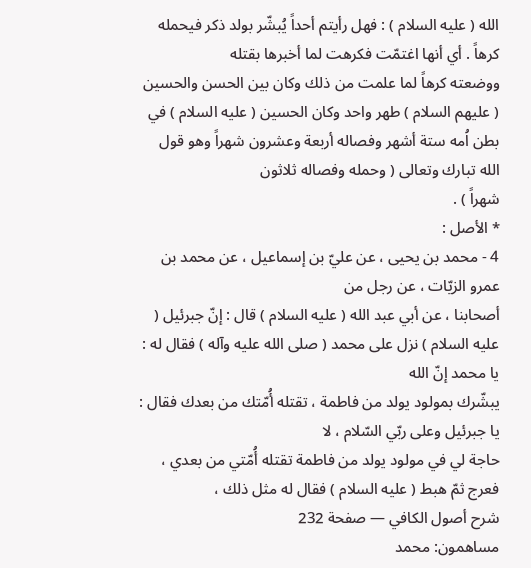الله ( عليه السلام ) : فهل رأيتم أحداً يُبشّر بولد ذكر فيحمله كرهاً . أي أنها اغتمّت فكرهت لما أخبرها بقتله
ووضعته كرهاً لما علمت من ذلك وكان بين الحسن والحسين ( عليهم السلام ) طهر واحد وكان الحسين ( عليه السلام ) في
بطن اُمه ستة أشهر وفصاله أربعة وعشرون شهراً وهو قول الله تبارك وتعالى ( وحمله وفصاله ثلاثون
شهراً ) .
* الأصل :
4 - محمد بن يحيى ، عن عليّ بن إسماعيل ، عن محمد بن عمرو الزيّات ، عن رجل من
أصحابنا ، عن أبي عبد الله ( عليه السلام ) قال : إنّ جبرئيل ( عليه السلام ) نزل على محمد ( صلى الله عليه وآله ) فقال له : يا محمد إنّ الله
يبشّرك بمولود يولد من فاطمة ، تقتله أُمّتك من بعدك فقال : يا جبرئيل وعلى ربّي السّلام ، لا
حاجة لي في مولود يولد من فاطمة تقتله أُمّتي من بعدي ، فعرج ثمّ هبط ( عليه السلام ) فقال له مثل ذلك ،
شرح أصول الكافي — صفحة 232
مساهمون: محمد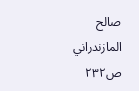صالح المازندراني
ص٢٣٢